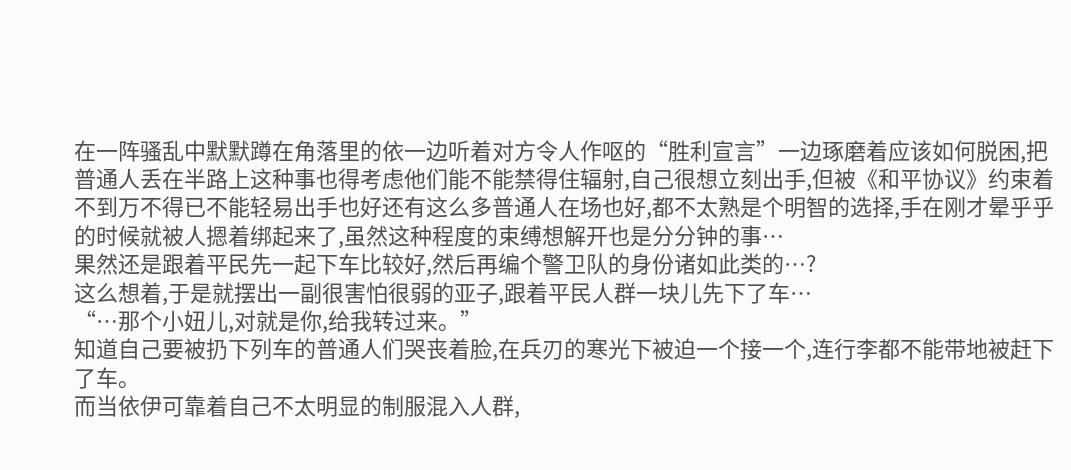在一阵骚乱中默默蹲在角落里的依一边听着对方令人作呕的“胜利宣言”一边琢磨着应该如何脱困,把普通人丢在半路上这种事也得考虑他们能不能禁得住辐射,自己很想立刻出手,但被《和平协议》约束着不到万不得已不能轻易出手也好还有这么多普通人在场也好,都不太熟是个明智的选择,手在刚才晕乎乎的时候就被人摁着绑起来了,虽然这种程度的束缚想解开也是分分钟的事…
果然还是跟着平民先一起下车比较好,然后再编个警卫队的身份诸如此类的…?
这么想着,于是就摆出一副很害怕很弱的亚子,跟着平民人群一块儿先下了车…
“…那个小妞儿,对就是你,给我转过来。”
知道自己要被扔下列车的普通人们哭丧着脸,在兵刃的寒光下被迫一个接一个,连行李都不能带地被赶下了车。
而当依伊可靠着自己不太明显的制服混入人群,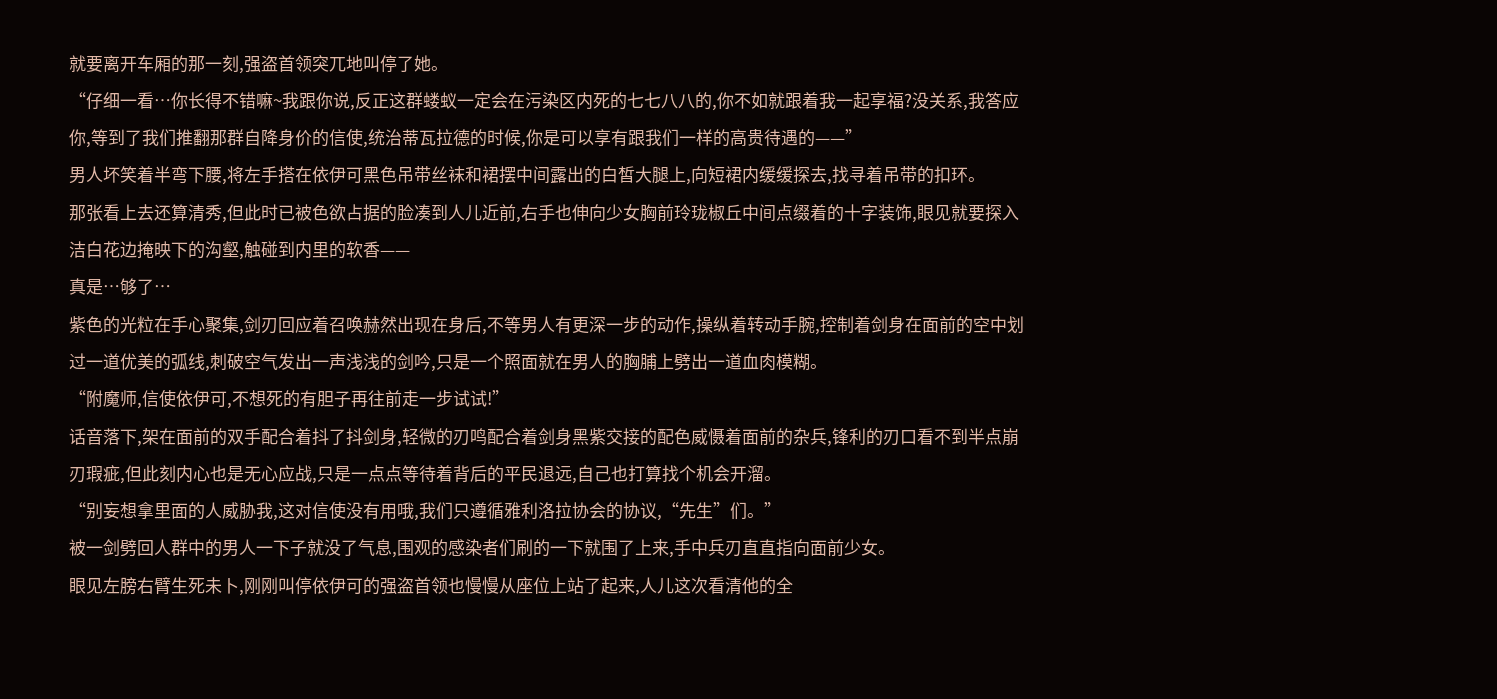就要离开车厢的那一刻,强盗首领突兀地叫停了她。
“仔细一看…你长得不错嘛~我跟你说,反正这群蝼蚁一定会在污染区内死的七七八八的,你不如就跟着我一起享福?没关系,我答应你,等到了我们推翻那群自降身价的信使,统治蒂瓦拉德的时候,你是可以享有跟我们一样的高贵待遇的——”
男人坏笑着半弯下腰,将左手搭在依伊可黑色吊带丝袜和裙摆中间露出的白皙大腿上,向短裙内缓缓探去,找寻着吊带的扣环。
那张看上去还算清秀,但此时已被色欲占据的脸凑到人儿近前,右手也伸向少女胸前玲珑椒丘中间点缀着的十字装饰,眼见就要探入洁白花边掩映下的沟壑,触碰到内里的软香——
真是…够了…
紫色的光粒在手心聚集,剑刃回应着召唤赫然出现在身后,不等男人有更深一步的动作,操纵着转动手腕,控制着剑身在面前的空中划过一道优美的弧线,刺破空气发出一声浅浅的剑吟,只是一个照面就在男人的胸脯上劈出一道血肉模糊。
“附魔师,信使依伊可,不想死的有胆子再往前走一步试试!”
话音落下,架在面前的双手配合着抖了抖剑身,轻微的刃鸣配合着剑身黑紫交接的配色威慑着面前的杂兵,锋利的刃口看不到半点崩刃瑕疵,但此刻内心也是无心应战,只是一点点等待着背后的平民退远,自己也打算找个机会开溜。
“别妄想拿里面的人威胁我,这对信使没有用哦,我们只遵循雅利洛拉协会的协议,“先生”们。”
被一剑劈回人群中的男人一下子就没了气息,围观的感染者们刷的一下就围了上来,手中兵刃直直指向面前少女。
眼见左膀右臂生死未卜,刚刚叫停依伊可的强盗首领也慢慢从座位上站了起来,人儿这次看清他的全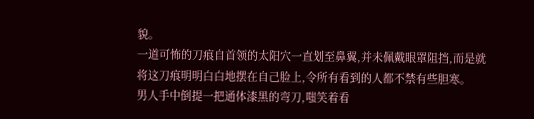貌。
一道可怖的刀痕自首领的太阳穴一直划至鼻翼,并未佩戴眼罩阻挡,而是就将这刀痕明明白白地摆在自己脸上,令所有看到的人都不禁有些胆寒。
男人手中倒提一把通体漆黑的弯刀,嗤笑着看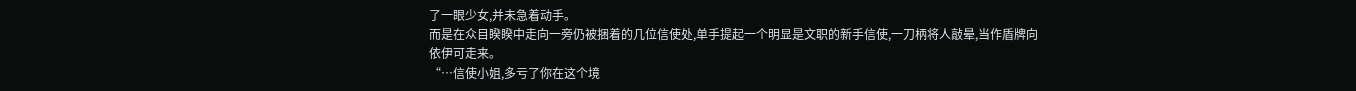了一眼少女,并未急着动手。
而是在众目睽睽中走向一旁仍被捆着的几位信使处,单手提起一个明显是文职的新手信使,一刀柄将人敲晕,当作盾牌向依伊可走来。
“…信使小姐,多亏了你在这个境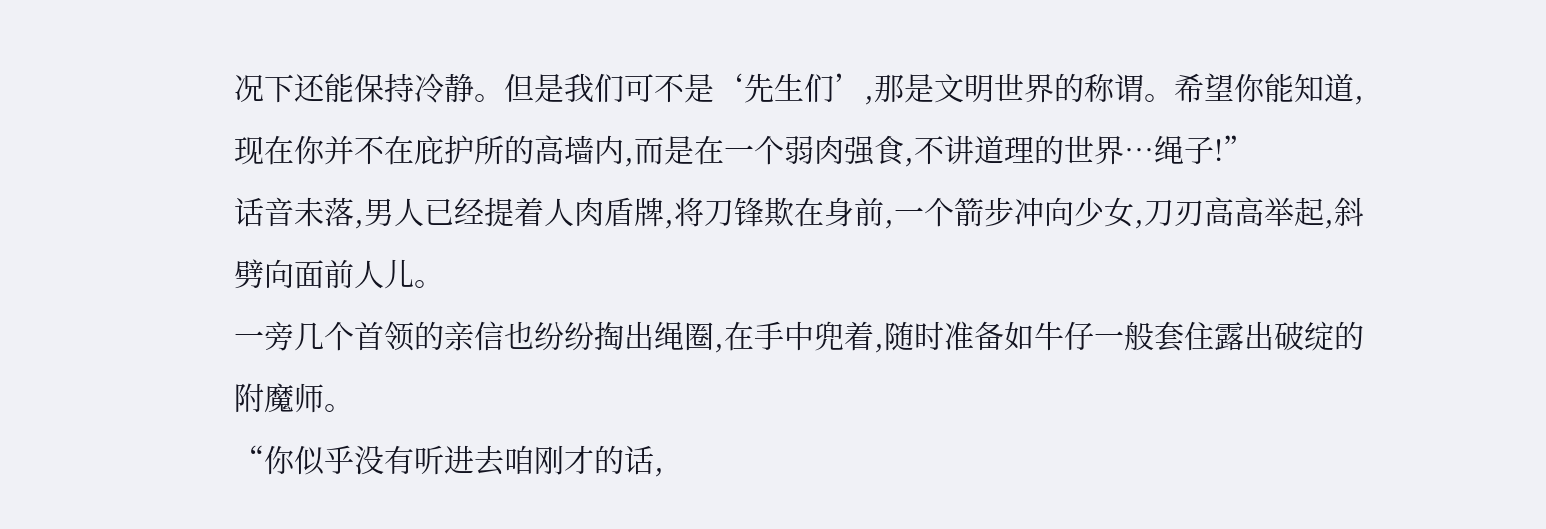况下还能保持冷静。但是我们可不是‘先生们’,那是文明世界的称谓。希望你能知道,现在你并不在庇护所的高墙内,而是在一个弱肉强食,不讲道理的世界…绳子!”
话音未落,男人已经提着人肉盾牌,将刀锋欺在身前,一个箭步冲向少女,刀刃高高举起,斜劈向面前人儿。
一旁几个首领的亲信也纷纷掏出绳圈,在手中兜着,随时准备如牛仔一般套住露出破绽的附魔师。
“你似乎没有听进去咱刚才的话,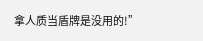拿人质当盾牌是没用的!”